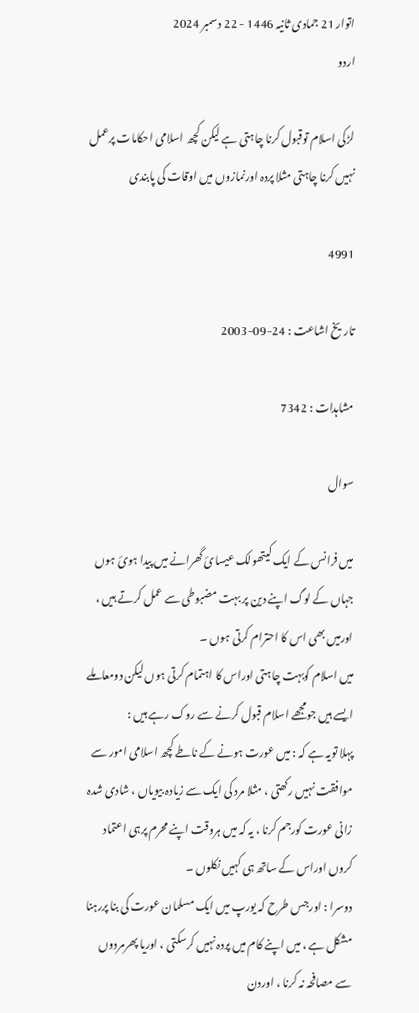اتوار 21 جمادی ثانیہ 1446 - 22 دسمبر 2024
اردو

لڑکی اسلام توقبول کرنا چاہتی ہے لیکن کچھ اسلامی احکامات پرعمل نہیں کرنا چاہتی مثلا پردہ اورنمازوں میں اوقات کی پابندی

4991

تاریخ اشاعت : 24-09-2003

مشاہدات : 7342

سوال

میں فرانس کے ایک کیتھولک عیسائ گھرانے میں پیدا ہوئ ہوں جہاں کے لوگ اپنے دین پر بہت مضبوطی سے عمل کرتے ہیں ، اورمیں بھی اس کا احترام کرتی ہوں ۔
میں اسلام کوبہت چاہتی اوراس کا اہتمام کرتی ہوں لیکن دومعاملے ایسے ہیں جومجھے اسلام قبول کرنے سے روک رہے ہیں :
پہلا تویہ ہے کہ : میں عورت ہونے کے ناطے کچھ اسلامی امور سے موافقت نہیں رکھتی ، مثلا مرد کی ایک سے زيادہ بیویاں ، شادی شدہ زانی عورت کورجم کرنا ، یہ کہ میں ہروقت اپنے محرم پرہی اعتماد کروں اوراس کے ساتھ ہی کہیں نکلوں ۔
دوسرا : اورجس طرح کہ یورپ میں ایک مسلمان عورت کی بنا پررہنا مشکل ہے ، میں اپنے کام میں پردہ نہیں کرسکتی ، اوریا پھرمردوں سے مصافحہ نہ کرنا ، اوردن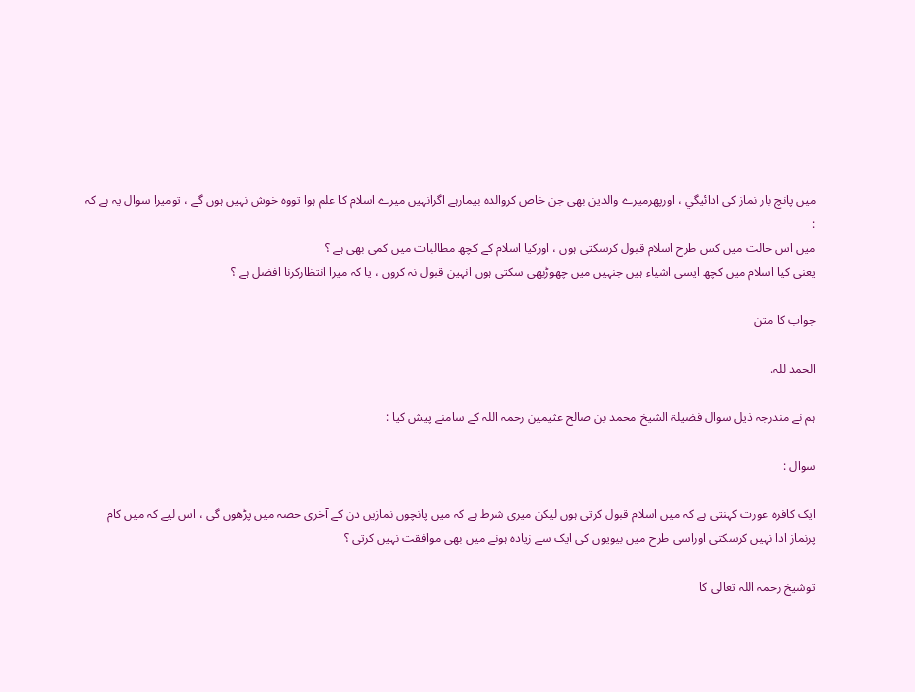میں پانچ بار نماز کی ادائيگي ، اورپھرمیرے والدین بھی جن خاص کروالدہ بیمارہے اگرانہیں میرے اسلام کا علم ہوا تووہ خوش نہيں ہوں گے ، تومیرا سوال یہ ہے کہ :
میں اس حالت میں کس طرح اسلام قبول کرسکتی ہوں ، اورکیا اسلام کے کچھ مطالبات میں کمی بھی ہے ؟
یعنی کیا اسلام میں کچھ ایسی اشیاء ہیں جنہیں میں چھوڑبھی سکتی ہوں انہین قبول نہ کروں ، یا کہ میرا انتظارکرنا افضل ہے ؟

جواب کا متن

الحمد للہ.

ہم نے مندرجہ ذیل سوال فضیلۃ الشیخ محمد بن صالح عثیمین رحمہ اللہ کے سامنے پیش کیا :

سوال :

ایک کافرہ عورت کہنتی ہے کہ میں اسلام قبول کرتی ہوں لیکن میری شرط ہے کہ میں پانچوں نمازيں دن کے آخری حصہ میں پڑھوں گی ، اس لیے کہ میں کام پرنماز ادا نہیں کرسکتی اوراسی طرح میں بیویوں کی ایک سے زیادہ ہونے میں بھی موافقت نہیں کرتی ؟

توشیخ رحمہ اللہ تعالی کا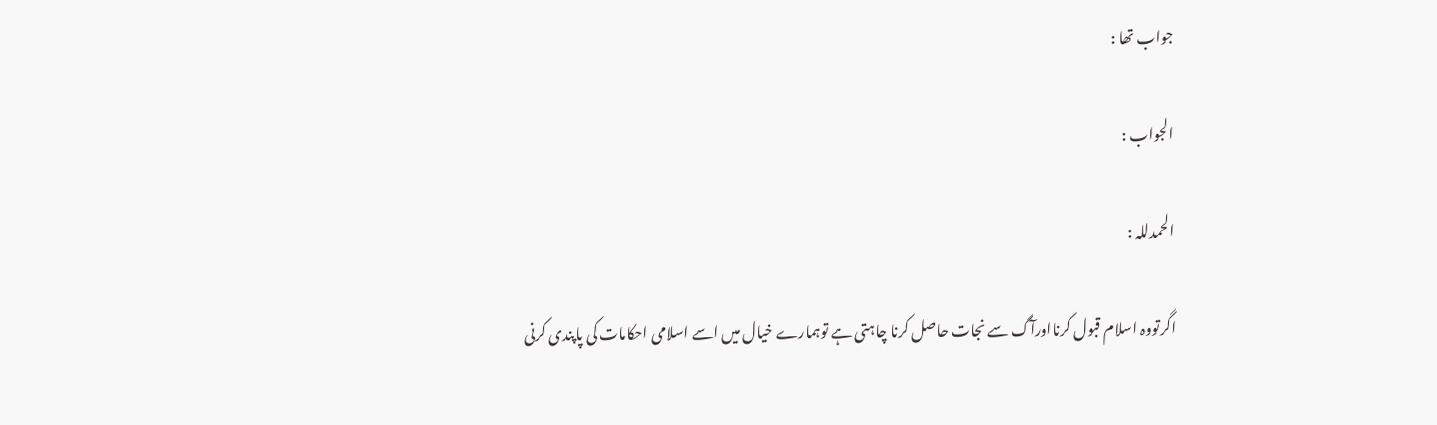جواب تھا :

الجواب :

الحمدللہ :

اگرتووہ اسلام قبول کرنااورآگ سے نجات حاصل کرنا چاہتی ہے توہمارے خیال میں اسے اسلامی احکامات کی پاپندی کرنی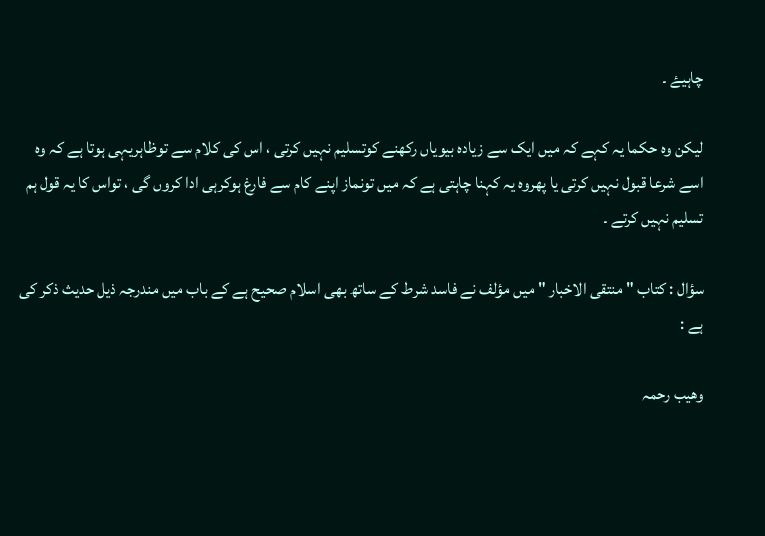چاہیۓ ۔

لیکن وہ حکما یہ کہے کہ میں ایک سے زيادہ بیویاں رکھنے کوتسلیم نہیں کرتی ، اس کی کلام سے توظاہریہی ہوتا ہے کہ وہ اسے شرعا قبول نہیں کرتی یا پھروہ یہ کہنا چاہتی ہے کہ میں تونماز اپنے کام سے فارغ ہوکرہی ادا کروں گی ، تواس کا یہ قول ہم تسلیم نہیں کرتے ۔

سؤال : کتاب " منتقی الاخبار " میں مؤلف نے فاسد شرط کے ساتھ بھی اسلام صحیح ہے کے باب میں مندرجہ ذیل حدیث ذکر کی ہے :

وھیب رحمہ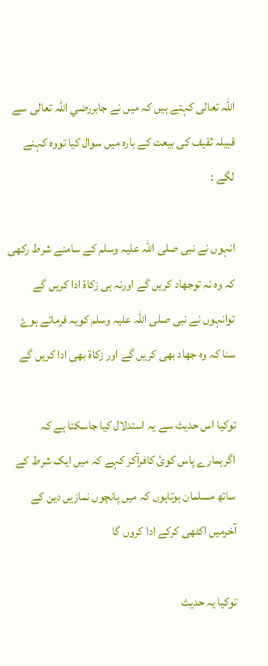اللہ تعالی کہتے ہیں کہ میں نے جابررضي اللہ تعالی سے قبیلہ ثقیف کی بیعت کے بارہ میں سوال کیا تووہ کہنے لگے :

انہوں نے نبی صلی اللہ علیہ وسلم کے سامنے شرط رکھی کہ وہ نہ توجھاد کریں گے اورنہ ہی زکاۃ ادا کریں گے توانہوں نے نبی صلی اللہ علیہ وسلم کویہ فرماتے ہوۓ سنا کہ وہ جھاد بھی کریں گے اور زکاۃ بھی ادا کریں گے

توکیا اس حدیث سے یہ استدلال کیا جاسکتا ہے کہ اگرہمارے پاس کوئ کافرآکر کہے کہ میں ایک شرط کے ساتھ مسلمان ہوتاہوں کہ میں پانچوں نمازیں دین کے آخرمیں اکٹھی کرکے ادا کروں گا

توکیا یہ حدیث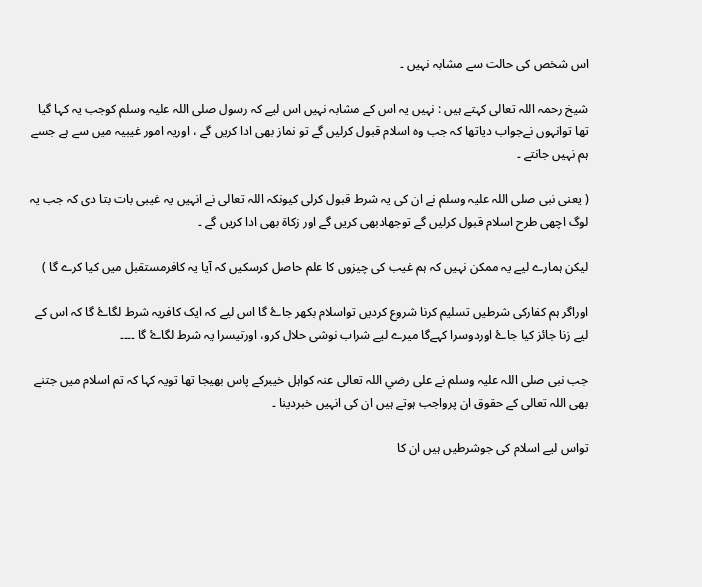اس شخص کی حالت سے مشابہ نہیں ۔

شيخ رحمہ اللہ تعالی کہتے ہیں : نہیں یہ اس کے مشابہ نہيں اس لیے کہ رسول صلی اللہ علیہ وسلم کوجب یہ کہا گيا تھا توانہوں نےجواب دیاتھا کہ جب وہ اسلام قبول کرلیں گے تو نماز بھی ادا کریں گے ، اوریہ امور غیبیہ میں سے ہے جسے ہم نہیں جانتے ۔

( یعنی نبی صلی اللہ علیہ وسلم نے ان کی یہ شرط قبول کرلی کیونکہ اللہ تعالی نے انہیں یہ غیبی بات بتا دی کہ جب یہ لوگ اچھی طرح اسلام قبول کرلیں گے توجھادبھی کریں گے اور زکاۃ بھی ادا کریں گے ۔

لیکن ہمارے لیے یہ ممکن نہیں کہ ہم غیب کی چيزوں کا علم حاصل کرسکیں کہ آیا یہ کافرمستقبل میں کیا کرے گا )

اوراگر ہم کفارکی شرطیں تسلیم کرنا شروع کردیں تواسلام بکھر جاۓ گا اس لیے کہ ایک کافریہ شرط لگاۓ گا کہ اس کے لیے زنا جائز کیا جاۓ اوردوسرا کہےگا میرے لیے شراب نوشی حلال کرو، اورتیسرا یہ شرط لگاۓ گا ۔۔۔۔

جب نبی صلی اللہ علیہ وسلم نے علی رضي اللہ تعالی عنہ کواہل خیبرکے پاس بھیجا تھا تویہ کہا کہ تم اسلام میں جتنے بھی اللہ تعالی کے حقوق ان پرواجب ہوتے ہیں ان کی انہیں خبردینا ۔

تواس لیے اسلام کی جوشرطیں ہیں ان کا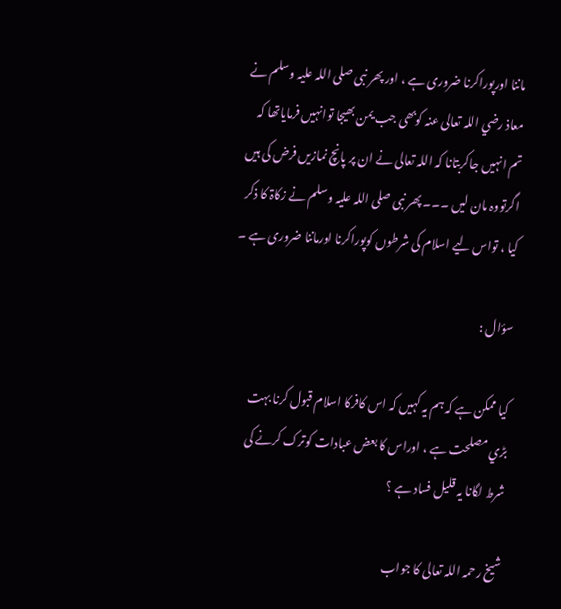ماننا اورپوراکرنا ضروری ہے ، اور پھر نبی صلی اللہ علیہ وسلم نے معاذ رضي اللہ تعالی عنہ کوبھی جب یمن بھیجا توانہيں فرمایاتھا کہ تم انہیں جاکربتانا کہ اللہ تعالی نے ان پر پانچ نمازيں فرض کی ہیں اگرتووہ مان لیں ۔۔۔ پھر نبی صلی اللہ علیہ وسلم نے زکاۃ کا ذکر کیا ، تواس لیے اسلام کی شرطوں کوپوراکرنا اورماننا ضروری ہے ۔

سؤال :

کیا ممکن ہے کہ ہم یہ کہیں کہ اس کافرکا اسلام قبول کرنا بہت بڑي مصلحت ہے ، اوراس کا بعض عبادات کوترک کرنے کی شرط لگانا یہ قلیل فساد ہے ؟

شيخ رحمہ اللہ تعالی کا جواب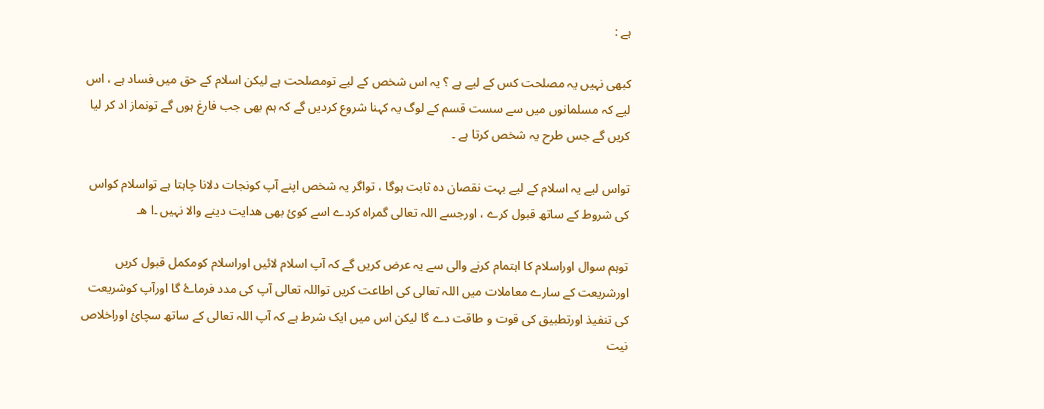ہے :

کبھی نہيں یہ مصلحت کس کے لیے ہے ؟ یہ اس شخص کے لیے تومصلحت ہے لیکن اسلام کے حق میں فساد ہے ، اس لیے کہ مسلمانوں میں سے سست قسم کے لوگ یہ کہنا شروع کردیں گے کہ ہم بھی جب فارغ ہوں گے تونماز اد کر لیا کریں گے جس طرح یہ شخص کرتا ہے ۔

تواس لیے یہ اسلام کے لیے بہت نقصان دہ ثابت ہوگا ، تواگر یہ شخص اپنے آپ کونجات دلانا چاہتا ہے تواسلام کواس کی شروط کے ساتھ قبول کرے ، اورجسے اللہ تعالی گمراہ کردے اسے کوئ بھی ھدایت دینے والا نہیں ۔ا ھـ

توہم سوال اوراسلام کا اہتمام کرنے والی سے یہ عرض کریں گے کہ آپ اسلام لائيں اوراسلام کومکمل قبول کریں اورشریعت کے سارے معاملات میں اللہ تعالی کی اطاعت کریں تواللہ تعالی آپ کی مدد فرماۓ گا اورآپ کوشریعت کی تنفیذ اورتطبیق کی قوت و طاقت دے گا لیکن اس میں ایک شرط ہے کہ آپ اللہ تعالی کے ساتھ سچائ اوراخلاص نیت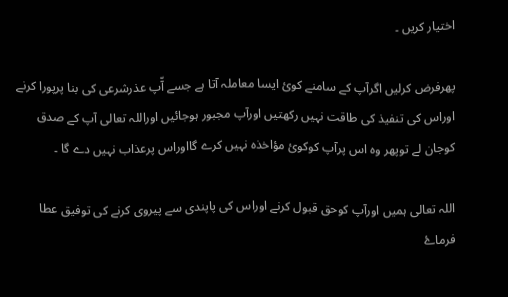اختیار کریں ۔

پھرفرض کرلیں اگرآپ کے سامنے کوئ ایسا معاملہ آتا ہے جسے آّپ عذرشرعی کی بنا پرپورا کرنے اوراس کی تنفیذ کی طاقت نہيں رکھتیں اورآپ مجبور ہوجائيں اوراللہ تعالی آپ کے صدق کوجان لے توپھر وہ اس پرآپ کوکوئ مؤاخذہ نہيں کرے گااوراس پرعذاب نہیں دے گا ۔

اللہ تعالی ہمیں اورآپ کوحق قبول کرنے اوراس کی پاپندی سے پیروی کرنے کی توفیق عطا فرماۓ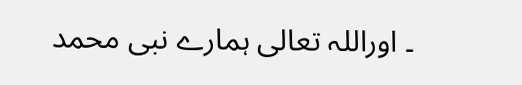۔ اوراللہ تعالی ہمارے نبی محمد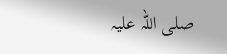صلی اللہ علیہ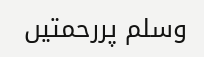وسلم پررحمتیں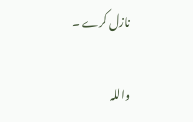نازل کرے ۔

واللہ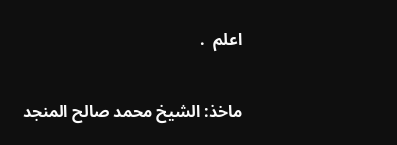اعلم  .

ماخذ: الشیخ محمد صالح المنجد